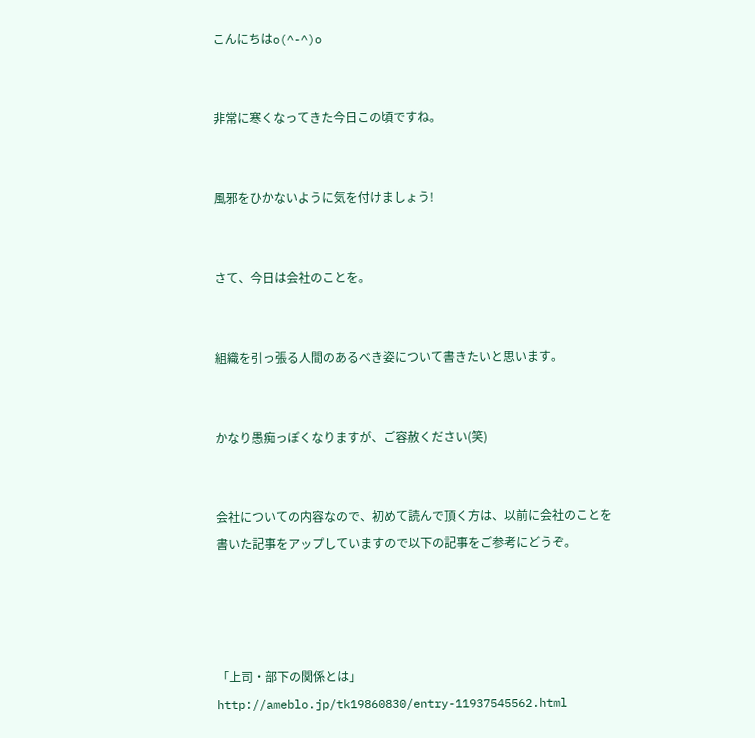こんにちはo(^-^)o


非常に寒くなってきた今日この頃ですね。


風邪をひかないように気を付けましょう!


さて、今日は会社のことを。


組織を引っ張る人間のあるべき姿について書きたいと思います。


かなり愚痴っぽくなりますが、ご容赦ください(笑)


会社についての内容なので、初めて読んで頂く方は、以前に会社のことを書いた記事をアップしていますので以下の記事をご参考にどうぞ。




「上司・部下の関係とは」 http://ameblo.jp/tk19860830/entry-11937545562.html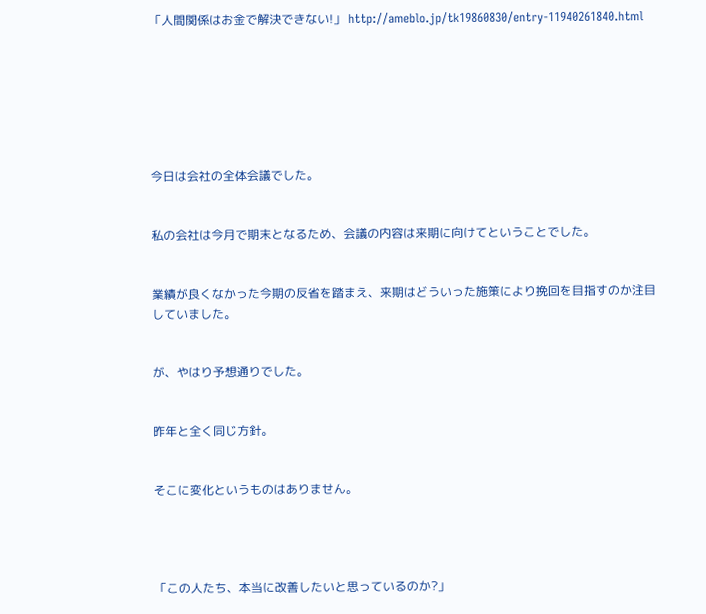「人間関係はお金で解決できない!」 http://ameblo.jp/tk19860830/entry-11940261840.html







今日は会社の全体会議でした。


私の会社は今月で期末となるため、会議の内容は来期に向けてということでした。


業績が良くなかった今期の反省を踏まえ、来期はどういった施策により挽回を目指すのか注目していました。


が、やはり予想通りでした。


昨年と全く同じ方針。


そこに変化というものはありません。




「この人たち、本当に改善したいと思っているのか?」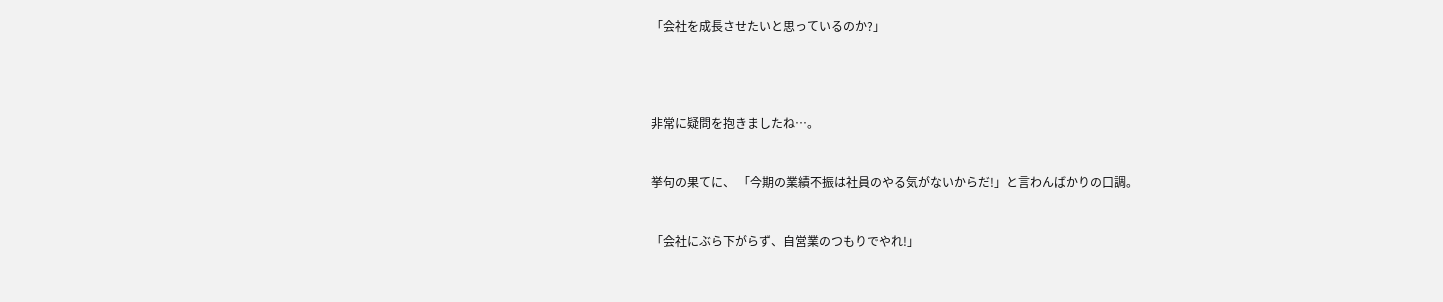「会社を成長させたいと思っているのか?」




非常に疑問を抱きましたね…。


挙句の果てに、 「今期の業績不振は社員のやる気がないからだ!」と言わんばかりの口調。


「会社にぶら下がらず、自営業のつもりでやれ!」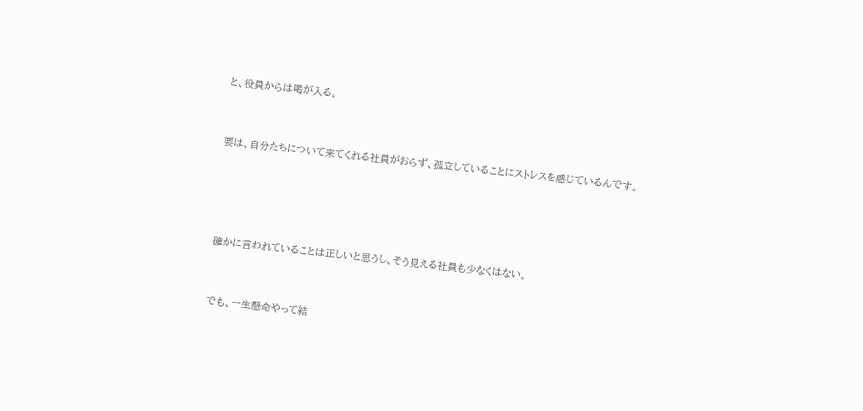と、役員からは喝が入る。


要は、自分たちについて来てくれる社員がおらず、孤立していることにストレスを感じているんです。




確かに言われていることは正しいと思うし、そう見える社員も少なくはない。


でも、一生懸命やって結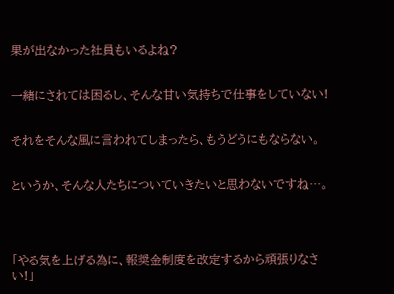果が出なかった社員もいるよね?


一緒にされては困るし、そんな甘い気持ちで仕事をしていない!


それをそんな風に言われてしまったら、もうどうにもならない。


というか、そんな人たちについていきたいと思わないですね…。




「やる気を上げる為に、報奨金制度を改定するから頑張りなさい!」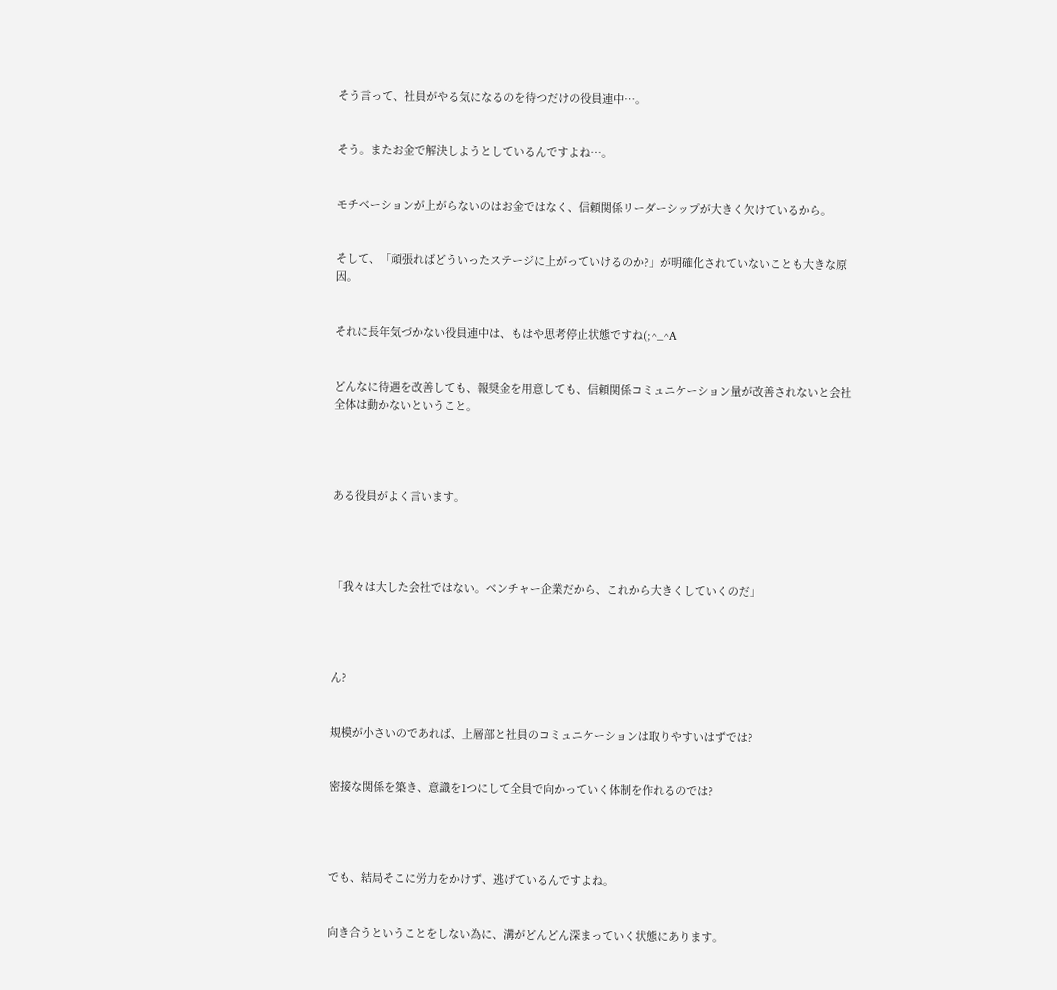そう言って、社員がやる気になるのを待つだけの役員連中…。


そう。またお金で解決しようとしているんですよね…。


モチベーションが上がらないのはお金ではなく、信頼関係リーダーシップが大きく欠けているから。


そして、「頑張ればどういったステージに上がっていけるのか?」が明確化されていないことも大きな原因。


それに長年気づかない役員連中は、もはや思考停止状態ですね(;^_^A


どんなに待遇を改善しても、報奨金を用意しても、信頼関係コミュニケーション量が改善されないと会社全体は動かないということ。




ある役員がよく言います。




「我々は大した会社ではない。ベンチャー企業だから、これから大きくしていくのだ」




ん?


規模が小さいのであれば、上層部と社員のコミュニケーションは取りやすいはずでは?


密接な関係を築き、意識を1つにして全員で向かっていく体制を作れるのでは?




でも、結局そこに労力をかけず、逃げているんですよね。


向き合うということをしない為に、溝がどんどん深まっていく状態にあります。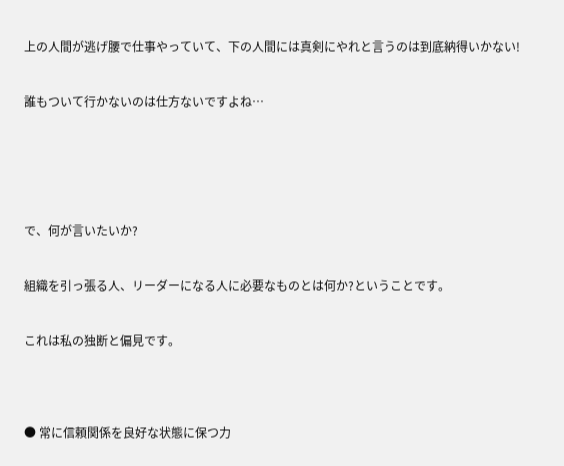上の人間が逃げ腰で仕事やっていて、下の人間には真剣にやれと言うのは到底納得いかない!


誰もついて行かないのは仕方ないですよね…






で、何が言いたいか?


組織を引っ張る人、リーダーになる人に必要なものとは何か?ということです。


これは私の独断と偏見です。




● 常に信頼関係を良好な状態に保つ力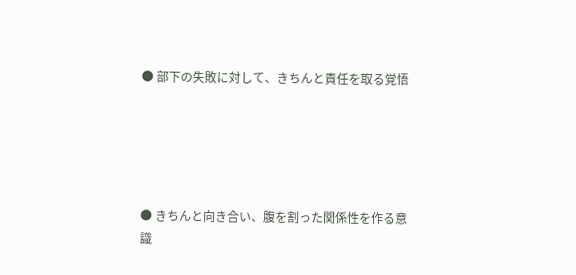● 部下の失敗に対して、きちんと責任を取る覚悟





● きちんと向き合い、腹を割った関係性を作る意識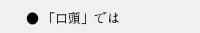● 「口頭」では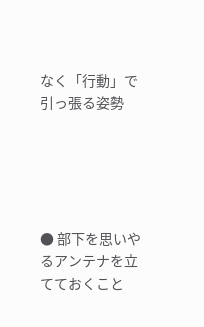なく「行動」で引っ張る姿勢





● 部下を思いやるアンテナを立てておくこと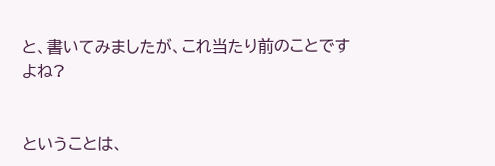と、書いてみましたが、これ当たり前のことですよね?


ということは、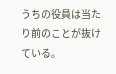うちの役員は当たり前のことが抜けている。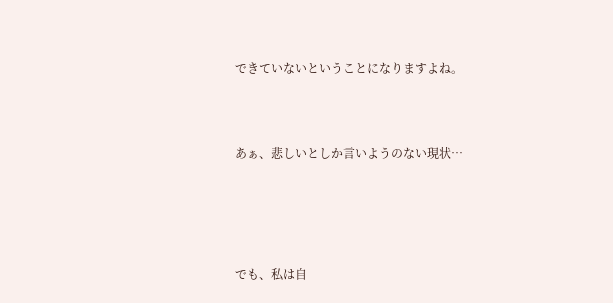できていないということになりますよね。




あぁ、悲しいとしか言いようのない現状…






でも、私は自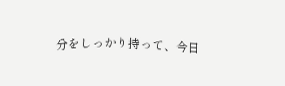分をしっかり持って、今日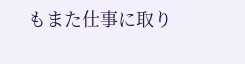もまた仕事に取り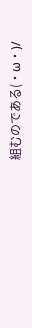組むのである(・ω・)/